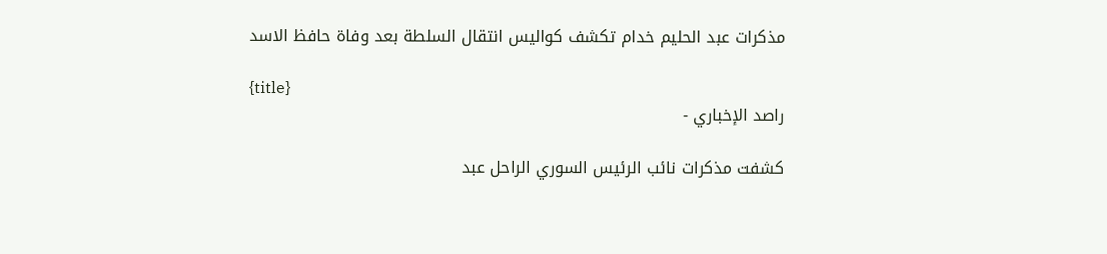مذكرات عبد الحليم خدام تكشف كواليس انتقال السلطة بعد وفاة حافظ الاسد

{title}
راصد الإخباري -

كشفت مذكرات نائب الرئيس السوري الراحل عبد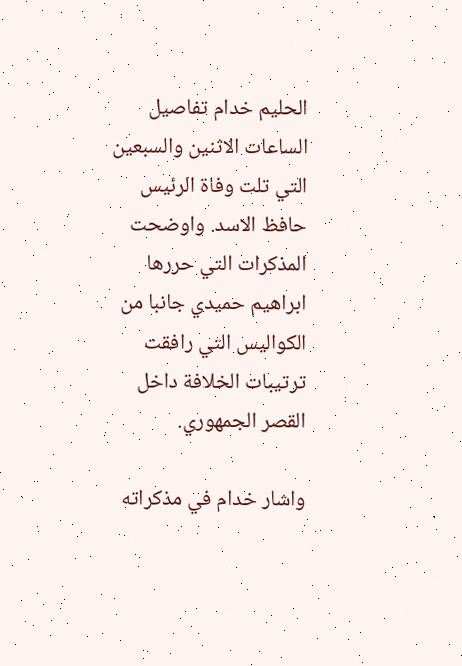الحليم خدام تفاصيل الساعات الاثنين والسبعين التي تلت وفاة الرئيس حافظ الاسد. واوضحت المذكرات التي حررها ابراهيم حميدي جانبا من الكواليس التي رافقت ترتيبات الخلافة داخل القصر الجمهوري.

واشار خدام في مذكراته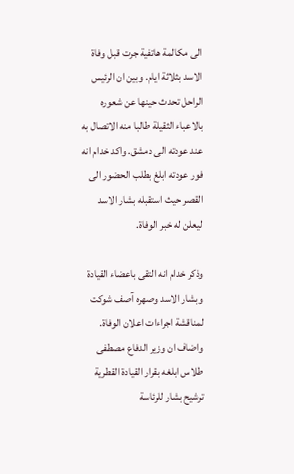الى مكالمة هاتفية جرت قبل وفاة الاسد بثلاثة ايام. وبين ان الرئيس الراحل تحدث حينها عن شعوره بالاعباء الثقيلة طالبا منه الاتصال به عند عودته الى دمشق. واكد خدام انه فور عودته ابلغ بطلب الحضور الى القصر حيث استقبله بشار الاسد ليعلن له خبر الوفاة.

وذكر خدام انه التقى باعضاء القيادة وبشار الاسد وصهره آصف شوكت لمناقشة اجراءات اعلان الوفاة. واضاف ان وزير الدفاع مصطفى طلاس ابلغه بقرار القيادة القطرية ترشيح بشار للرئاسة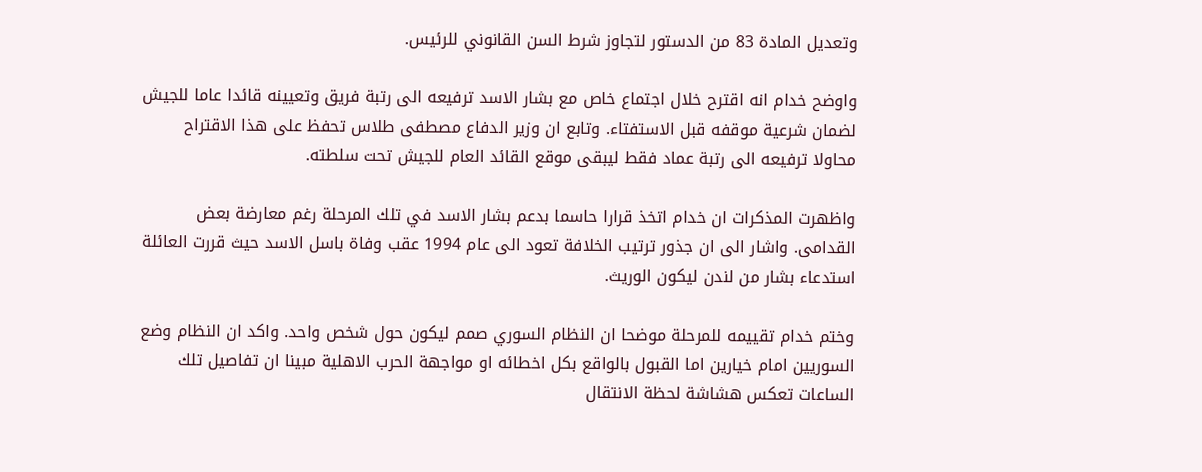وتعديل المادة 83 من الدستور لتجاوز شرط السن القانوني للرئيس.

واوضح خدام انه اقترح خلال اجتماع خاص مع بشار الاسد ترفيعه الى رتبة فريق وتعيينه قائدا عاما للجيش لضمان شرعية موقفه قبل الاستفتاء. وتابع ان وزير الدفاع مصطفى طلاس تحفظ على هذا الاقتراح محاولا ترفيعه الى رتبة عماد فقط ليبقى موقع القائد العام للجيش تحت سلطته.

واظهرت المذكرات ان خدام اتخذ قرارا حاسما بدعم بشار الاسد في تلك المرحلة رغم معارضة بعض القدامى. واشار الى ان جذور ترتيب الخلافة تعود الى عام 1994 عقب وفاة باسل الاسد حيث قررت العائلة استدعاء بشار من لندن ليكون الوريث.

وختم خدام تقييمه للمرحلة موضحا ان النظام السوري صمم ليكون حول شخص واحد. واكد ان النظام وضع السوريين امام خيارين اما القبول بالواقع بكل اخطائه او مواجهة الحرب الاهلية مبينا ان تفاصيل تلك الساعات تعكس هشاشة لحظة الانتقال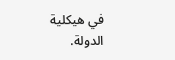في هيكلية الدولة.